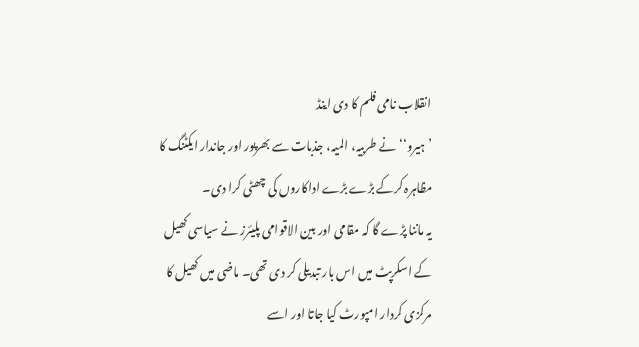انقلاب نامی فلم کا دی اینڈ
’ہیرو‘‘ نے طربیہ، المیہ، جذبات سے بھرپور اور جاندار ایکٹنگ کا مظاہرہ کرکے بڑے بڑے اداکاروں کی چھٹی کرا دی۔
یہ ماننا پڑے گا کہ مقامی اور بین الاقوامی پلیئرز نے سیاسی کھیل کے اسکرپٹ میں اس بار تبدیلی کر دی تھی۔ ماضی میں کھیل کا مرکزی کردار امپورٹ کیا جاتا اور اسے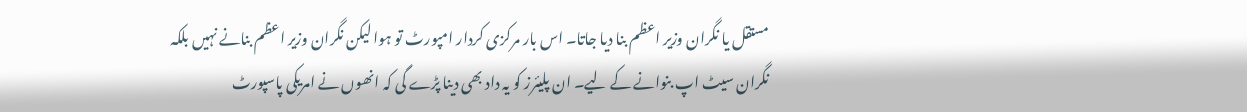مستقل یا نگران وزیر اعظم بنا دیا جاتا۔ اس بار مرکزی کردار امپورٹ تو ہوا لیکن نگران وزیر اعظم بنانے نہیں بلکہ نگران سیٹ اپ بنوانے کے لیے۔ ان پلیئرز کو یہ داد بھی دینا پڑے گی کہ انھوں نے امریکی پاسپورٹ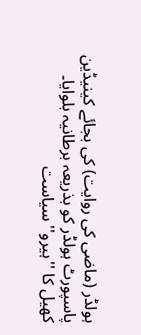ہولڈر (ماضی کی روایت) کی بجائے کینیڈین پاسپورٹ ہولڈر کو بذریعہ برطانیہ بلوایا۔ کھیل کا ''ہیرو'' سیاست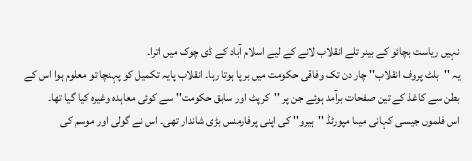نہیں ریاست بچائو کے بینر تلے انقلاب لانے کے لیے اسلام آباد کے ڈی چوک میں اترا۔
یہ ''بلٹ پروف انقلاب'' چار دن تک وفاقی حکومت میں برپا ہوتا رہا۔ انقلاب پایہ تکمیل کو پہنچا تو معلوم ہوا اس کے بطن سے کاغذ کے تین صفحات برآمد ہوئے جن پر ''کرپٹ اور سابق حکومت'' سے کوئی معاہدہ وغیرہ کیا گیا تھا۔
اس فلموں جیسی کہانی میںا مپورٹڈ ''ہیرو'' کی اپنی پرفارمنس بڑی شاندار تھی۔ اس نے گولی اور موسم کی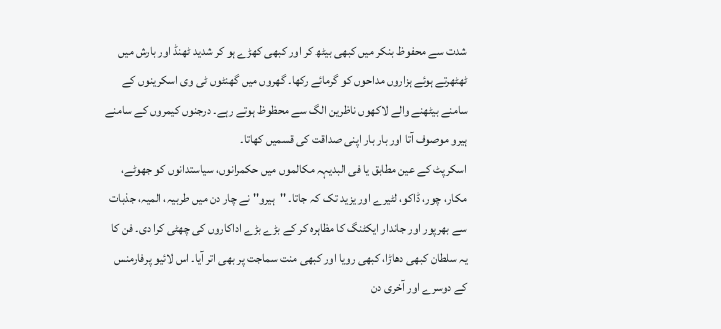شدت سے محفوظ بنکر میں کبھی بیٹھ کر اور کبھی کھڑے ہو کر شدید ٹھنڈ اور بارش میں ٹھٹھرتے ہوئے ہزاروں مداحوں کو گرمائے رکھا۔ گھروں میں گھنٹوں ٹی وی اسکرینوں کے سامنے بیٹھنے والے لاکھوں ناظرین الگ سے محظوظ ہوتے رہے۔ درجنوں کیمروں کے سامنے ہیرو موصوف آتا اور بار بار اپنی صداقت کی قسمیں کھاتا۔
اسکرپٹ کے عین مطابق یا فی البدیہہ مکالموں میں حکمرانوں، سیاستدانوں کو جھوٹے، مکار، چور، ڈاکو، لٹیرے اور یزید تک کہ جاتا۔ ''ہیرو'' نے چار دن میں طربیہ، المیہ، جذبات سے بھرپور اور جاندار ایکٹنگ کا مظاہرہ کر کے بڑے بڑے اداکاروں کی چھٹی کرا دی۔ فن کا یہ سلطان کبھی دھاڑا، کبھی رویا اور کبھی منت سماجت پر بھی اتر آیا۔ اس لائیو پرفارمنس کے دوسرے اور آخری دن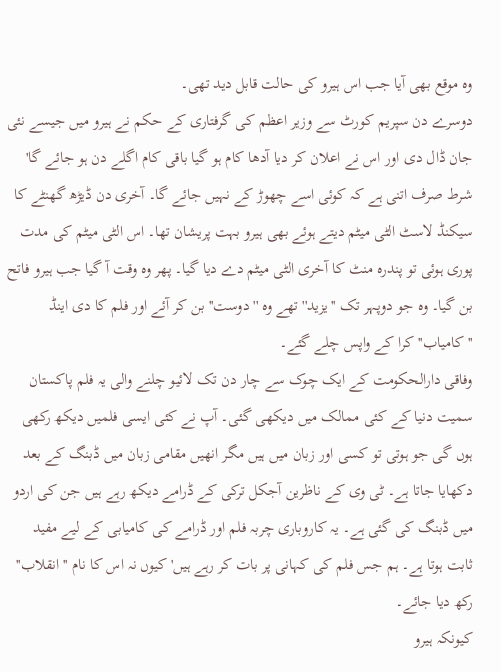وہ موقع بھی آیا جب اس ہیرو کی حالت قابل دید تھی۔
دوسرے دن سپریم کورٹ سے وزیر اعظم کی گرفتاری کے حکم نے ہیرو میں جیسے نئی جان ڈال دی اور اس نے اعلان کر دیا آدھا کام ہو گیا باقی کام اگلے دن ہو جائے گا' شرط صرف اتنی ہے کہ کوئی اسے چھوڑ کے نہیں جائے گا۔ آخری دن ڈیڑھ گھنٹے کا سیکنڈ لاسٹ الٹی میٹم دیتے ہوئے بھی ہیرو بہت پریشان تھا۔ اس الٹی میٹم کی مدت پوری ہوئی تو پندرہ منٹ کا آخری الٹی میٹم دے دیا گیا۔ پھر وہ وقت آ گیا جب ہیرو فاتح بن گیا۔ وہ جو دوپہر تک ''یزید'' تھے وہ ''دوست'' بن کر آئے اور فلم کا دی اینڈ ''کامیاب'' کرا کے واپس چلے گئے۔
وفاقی دارالحکومت کے ایک چوک سے چار دن تک لائیو چلنے والی یہ فلم پاکستان سمیت دنیا کے کئی ممالک میں دیکھی گئی۔ آپ نے کئی ایسی فلمیں دیکھ رکھی ہوں گی جو ہوتی تو کسی اور زبان میں ہیں مگر انھیں مقامی زبان میں ڈبنگ کے بعد دکھایا جاتا ہے۔ ٹی وی کے ناظرین آجکل ترکی کے ڈرامے دیکھ رہے ہیں جن کی اردو میں ڈبنگ کی گئی ہے۔ یہ کاروباری چربہ فلم اور ڈرامے کی کامیابی کے لیے مفید ثابت ہوتا ہے۔ ہم جس فلم کی کہانی پر بات کر رہے ہیں' کیوں نہ اس کا نام ''انقلاب'' رکھ دیا جائے۔
کیونکہ ہیرو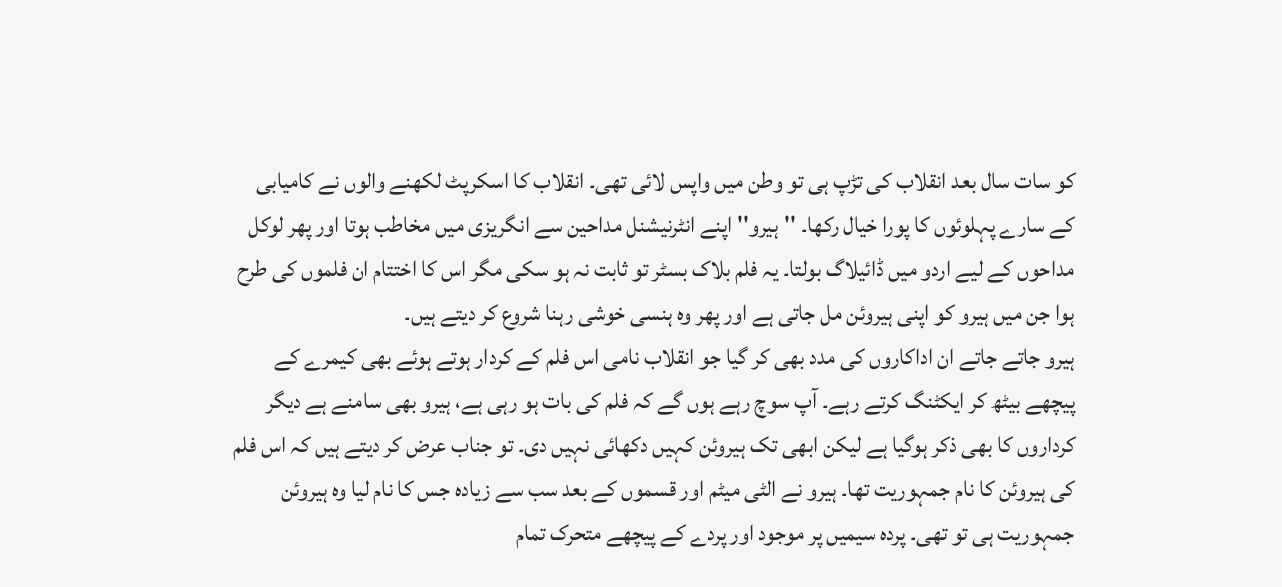کو سات سال بعد انقلاب کی تڑپ ہی تو وطن میں واپس لائی تھی۔ انقلاب کا اسکرپٹ لکھنے والوں نے کامیابی کے سارے پہلوئوں کا پورا خیال رکھا۔ ''ہیرو'' اپنے انٹرنیشنل مداحین سے انگریزی میں مخاطب ہوتا اور پھر لوکل مداحوں کے لیے اردو میں ڈائیلاگ بولتا۔ یہ فلم بلاک بسٹر تو ثابت نہ ہو سکی مگر اس کا اختتام ان فلموں کی طرح ہوا جن میں ہیرو کو اپنی ہیروئن مل جاتی ہے اور پھر وہ ہنسی خوشی رہنا شروع کر دیتے ہیں۔
ہیرو جاتے جاتے ان اداکاروں کی مدد بھی کر گیا جو انقلاب نامی اس فلم کے کردار ہوتے ہوئے بھی کیمرے کے پیچھے بیٹھ کر ایکٹنگ کرتے رہے۔ آپ سوچ رہے ہوں گے کہ فلم کی بات ہو رہی ہے، ہیرو بھی سامنے ہے دیگر کرداروں کا بھی ذکر ہوگیا ہے لیکن ابھی تک ہیروئن کہیں دکھائی نہیں دی۔ تو جناب عرض کر دیتے ہیں کہ اس فلم کی ہیروئن کا نام جمہوریت تھا۔ ہیرو نے الٹی میٹم اور قسموں کے بعد سب سے زیادہ جس کا نام لیا وہ ہیروئن جمہوریت ہی تو تھی۔ پردہ سیمیں پر موجود اور پردے کے پیچھے متحرک تمام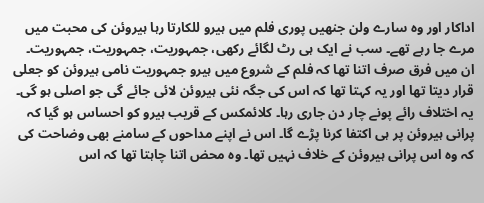اداکار اور وہ سارے ولن جنھیں پوری فلم میں ہیرو للکارتا رہا ہیروئن کی محبت میں مرے جا رہے تھے۔ سب نے ایک ہی رٹ لگائے رکھی، جمہوریت، جمہوریت، جمہوریت۔
ان میں فرق صرف اتنا تھا کہ فلم کے شروع میں ہیرو جمہوریت نامی ہیروئن کو جعلی قرار دیتا تھا اور یہ کہتا تھا کہ اس کی جگہ نئی ہیروئن لائی جائے گی جو اصلی ہو گی۔ یہ اختلاف رائے پونے چار دن جاری رہا۔ کلائمکس کے قریب ہیرو کو احساس ہو گیا کہ پرانی ہیروئن پر ہی اکتفا کرنا پڑے گا۔ اس نے اپنے مداحوں کے سامنے بھی وضاحت کی کہ وہ اس پرانی ہیروئن کے خلاف نہیں تھا۔ وہ محض اتنا چاہتا تھا کہ اس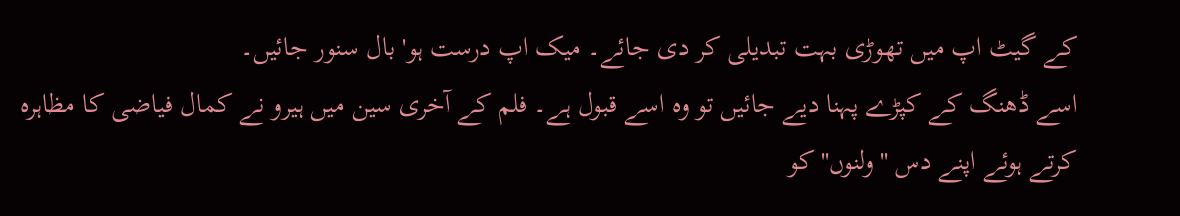کے گیٹ اپ میں تھوڑی بہت تبدیلی کر دی جائے۔ میک اپ درست ہو' بال سنور جائیں۔
اسے ڈھنگ کے کپڑے پہنا دیے جائیں تو وہ اسے قبول ہے۔ فلم کے آخری سین میں ہیرو نے کمال فیاضی کا مظاہرہ کرتے ہوئے اپنے دس ''ولنوں'' کو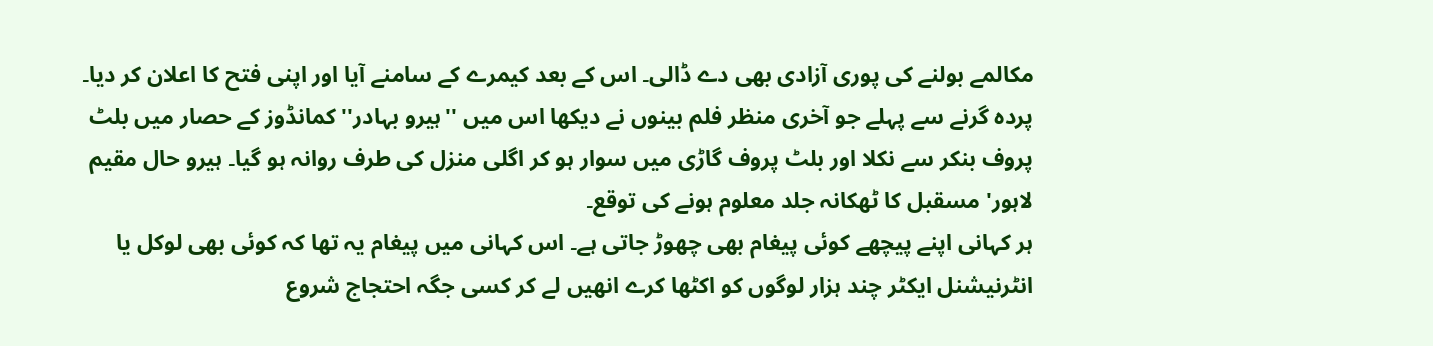مکالمے بولنے کی پوری آزادی بھی دے ڈالی۔ اس کے بعد کیمرے کے سامنے آیا اور اپنی فتح کا اعلان کر دیا۔ پردہ گرنے سے پہلے جو آخری منظر فلم بینوں نے دیکھا اس میں ''ہیرو بہادر'' کمانڈوز کے حصار میں بلٹ پروف بنکر سے نکلا اور بلٹ پروف گاڑی میں سوار ہو کر اگلی منزل کی طرف روانہ ہو گیا۔ ہیرو حال مقیم لاہور' مسقبل کا ٹھکانہ جلد معلوم ہونے کی توقع۔
ہر کہانی اپنے پیچھے کوئی پیغام بھی چھوڑ جاتی ہے۔ اس کہانی میں پیغام یہ تھا کہ کوئی بھی لوکل یا انٹرنیشنل ایکٹر چند ہزار لوگوں کو اکٹھا کرے انھیں لے کر کسی جگہ احتجاج شروع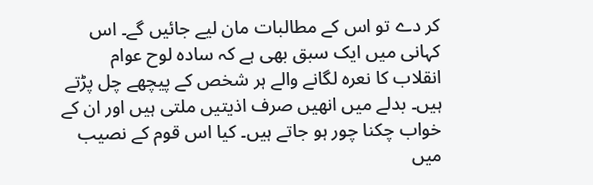کر دے تو اس کے مطالبات مان لیے جائیں گے۔ اس کہانی میں ایک سبق بھی ہے کہ سادہ لوح عوام انقلاب کا نعرہ لگانے والے ہر شخص کے پیچھے چل پڑتے ہیں۔ بدلے میں انھیں صرف اذیتیں ملتی ہیں اور ان کے خواب چکنا چور ہو جاتے ہیں۔ کیا اس قوم کے نصیب میں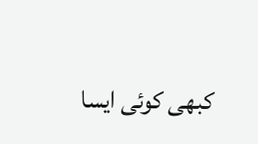کبھی کوئی ایسا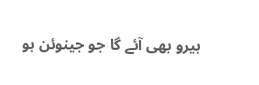ہیرو بھی آئے گا جو جینوئن ہو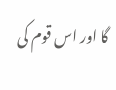گا اور اس قوم کی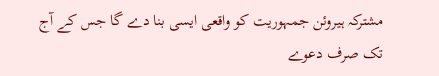مشترکہ ہیروئن جمہوریت کو واقعی ایسی بنا دے گا جس کے آج تک صرف دعوے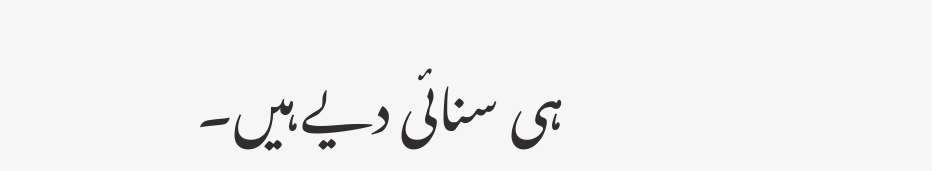ہی سنائی دیے ہیں۔